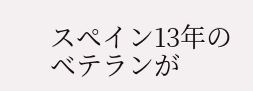スペイン13年のベテランが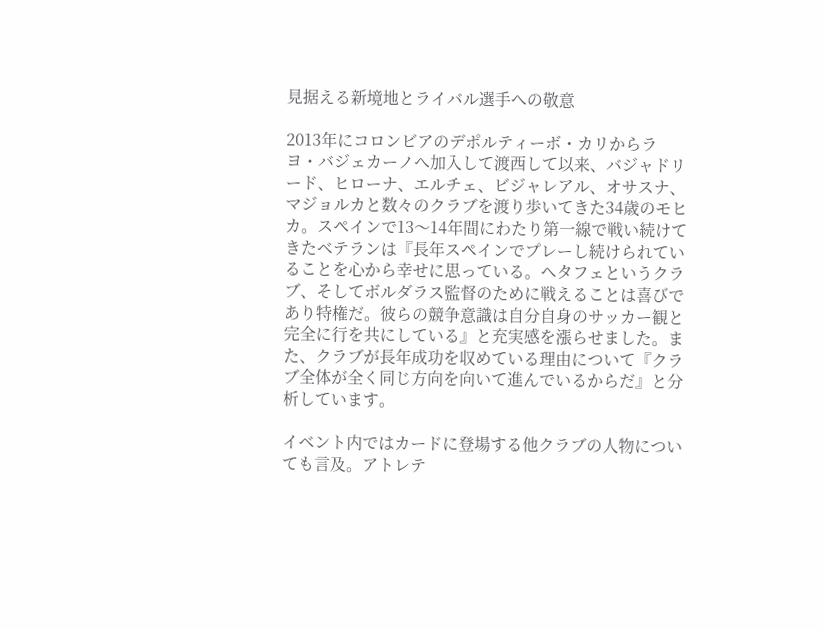見据える新境地とライバル選手への敬意

2013年にコロンビアのデポルティーボ・カリからラヨ・バジェカーノへ加入して渡西して以来、バジャドリード、ヒローナ、エルチェ、ビジャレアル、オサスナ、マジョルカと数々のクラブを渡り歩いてきた34歳のモヒカ。スペインで13〜14年間にわたり第一線で戦い続けてきたベテランは『長年スペインでプレーし続けられていることを心から幸せに思っている。ヘタフェというクラブ、そしてボルダラス監督のために戦えることは喜びであり特権だ。彼らの競争意識は自分自身のサッカー観と完全に行を共にしている』と充実感を漲らせました。また、クラブが長年成功を収めている理由について『クラブ全体が全く同じ方向を向いて進んでいるからだ』と分析しています。

イベント内ではカードに登場する他クラブの人物についても言及。アトレテ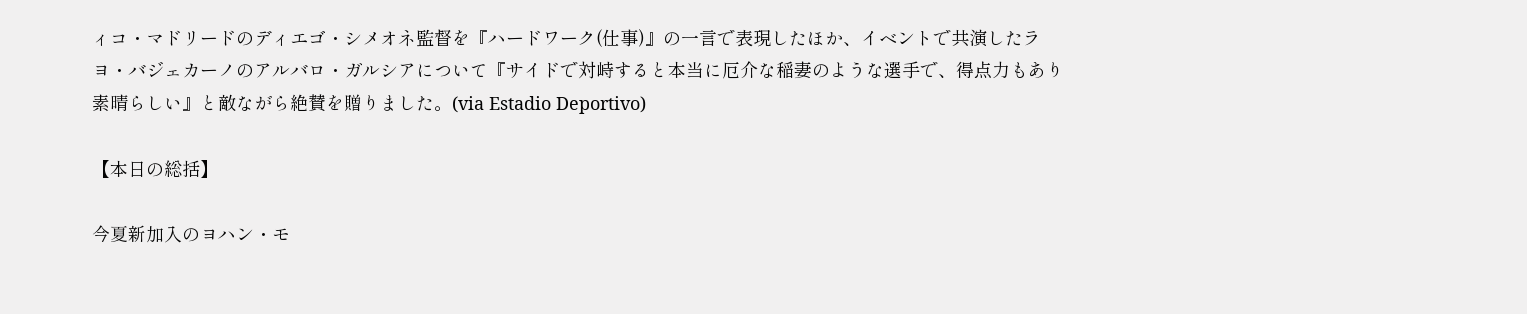ィコ・マドリードのディエゴ・シメオネ監督を『ハードワーク(仕事)』の一言で表現したほか、イベントで共演したラヨ・バジェカーノのアルバロ・ガルシアについて『サイドで対峙すると本当に厄介な稲妻のような選手で、得点力もあり素晴らしい』と敵ながら絶賛を贈りました。(via Estadio Deportivo)

【本日の総括】

今夏新加入のヨハン・モ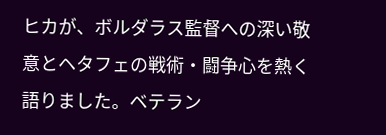ヒカが、ボルダラス監督への深い敬意とヘタフェの戦術・闘争心を熱く語りました。ベテラン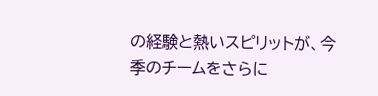の経験と熱いスピリットが、今季のチームをさらに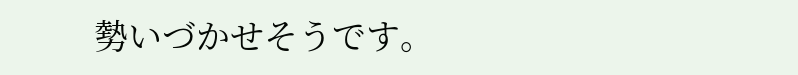勢いづかせそうです。